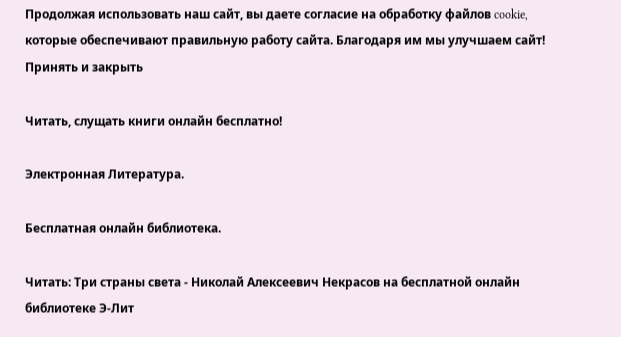Продолжая использовать наш сайт, вы даете согласие на обработку файлов cookie, которые обеспечивают правильную работу сайта. Благодаря им мы улучшаем сайт!
Принять и закрыть

Читать, слущать книги онлайн бесплатно!

Электронная Литература.

Бесплатная онлайн библиотека.

Читать: Три страны света - Николай Алексеевич Некрасов на бесплатной онлайн библиотеке Э-Лит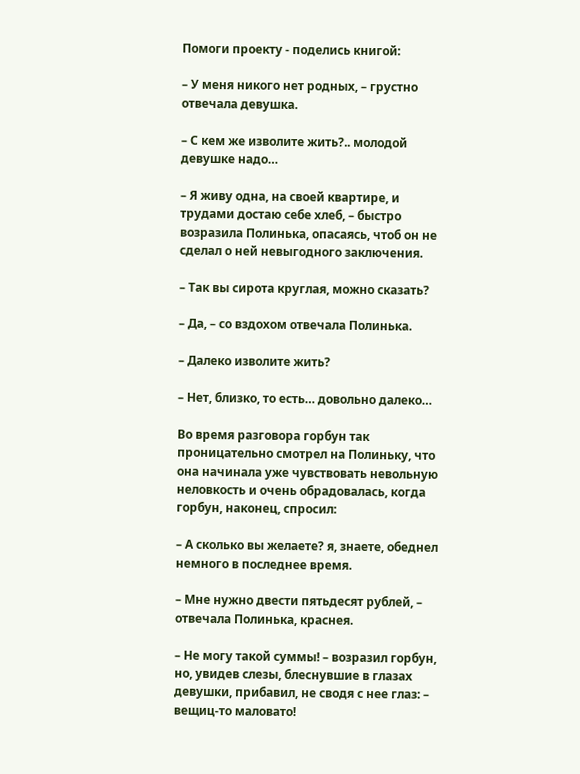Помоги проекту - поделись книгой:

– У меня никого нет родных, – грустно отвечала девушка.

– С кем же изволите жить?.. молодой девушке надо…

– Я живу одна, на своей квартире, и трудами достаю себе хлеб, – быстро возразила Полинька, опасаясь, чтоб он не сделал о ней невыгодного заключения.

– Так вы сирота круглая, можно сказать?

– Да, – со вздохом отвечала Полинька.

– Далеко изволите жить?

– Нет, близко, то есть… довольно далеко…

Во время разговора горбун так проницательно смотрел на Полиньку, что она начинала уже чувствовать невольную неловкость и очень обрадовалась, когда горбун, наконец, спросил:

– А сколько вы желаете? я, знаете, обеднел немного в последнее время.

– Мне нужно двести пятьдесят рублей, – отвечала Полинька, краснея.

– Не могу такой суммы! – возразил горбун, но, увидев слезы, блеснувшие в глазах девушки, прибавил, не сводя с нее глаз: – вещиц-то маловато!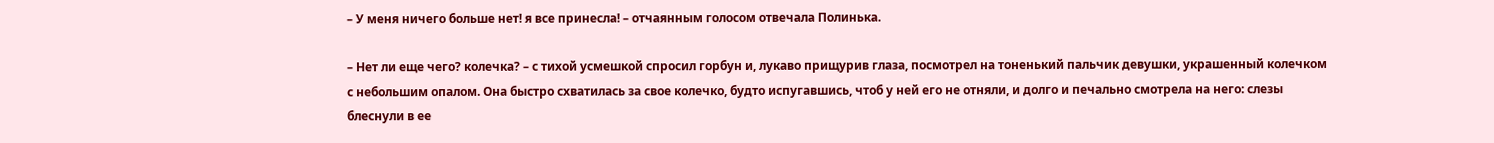– У меня ничего больше нет! я все принесла! – отчаянным голосом отвечала Полинька.

– Нет ли еще чего? колечка? – с тихой усмешкой спросил горбун и, лукаво прищурив глаза, посмотрел на тоненький пальчик девушки, украшенный колечком с небольшим опалом. Она быстро схватилась за свое колечко, будто испугавшись, чтоб у ней его не отняли, и долго и печально смотрела на него: слезы блеснули в ее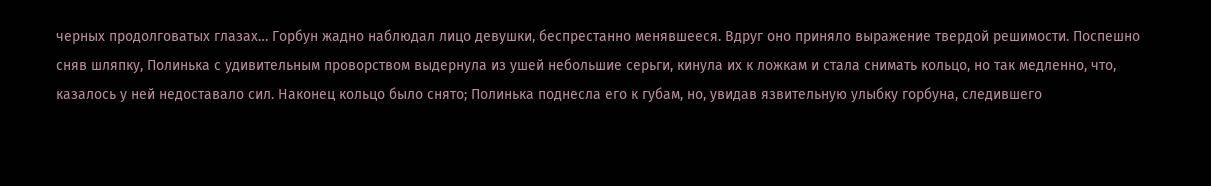черных продолговатых глазах… Горбун жадно наблюдал лицо девушки, беспрестанно менявшееся. Вдруг оно приняло выражение твердой решимости. Поспешно сняв шляпку, Полинька с удивительным проворством выдернула из ушей небольшие серьги, кинула их к ложкам и стала снимать кольцо, но так медленно, что, казалось у ней недоставало сил. Наконец кольцо было снято; Полинька поднесла его к губам, но, увидав язвительную улыбку горбуна, следившего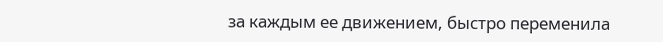за каждым ее движением, быстро переменила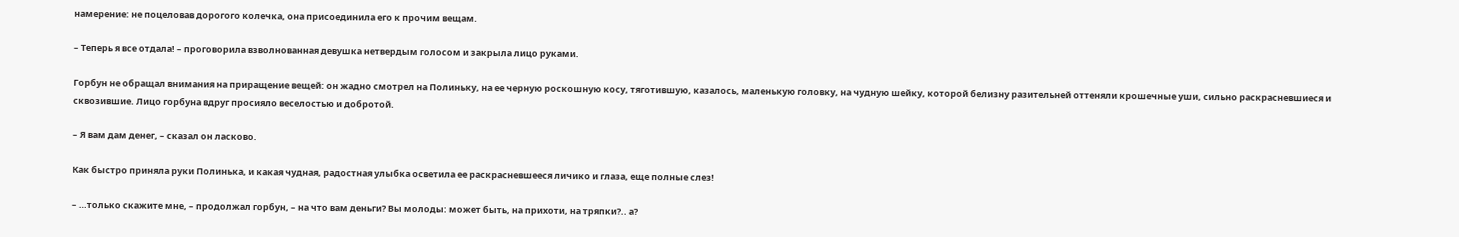намерение: не поцеловав дорогого колечка, она присоединила его к прочим вещам.

– Теперь я все отдала! – проговорила взволнованная девушка нетвердым голосом и закрыла лицо руками.

Горбун не обращал внимания на приращение вещей: он жадно смотрел на Полиньку, на ее черную роскошную косу, тяготившую, казалось, маленькую головку, на чудную шейку, которой белизну разительней оттеняли крошечные уши, сильно раскрасневшиеся и сквозившие. Лицо горбуна вдруг просияло веселостью и добротой.

– Я вам дам денег, – сказал он ласково.

Как быстро приняла руки Полинька, и какая чудная, радостная улыбка осветила ее раскрасневшееся личико и глаза, еще полные слез!

– …только скажите мне, – продолжал горбун, – на что вам деньги? Вы молоды: может быть, на прихоти, на тряпки?.. а?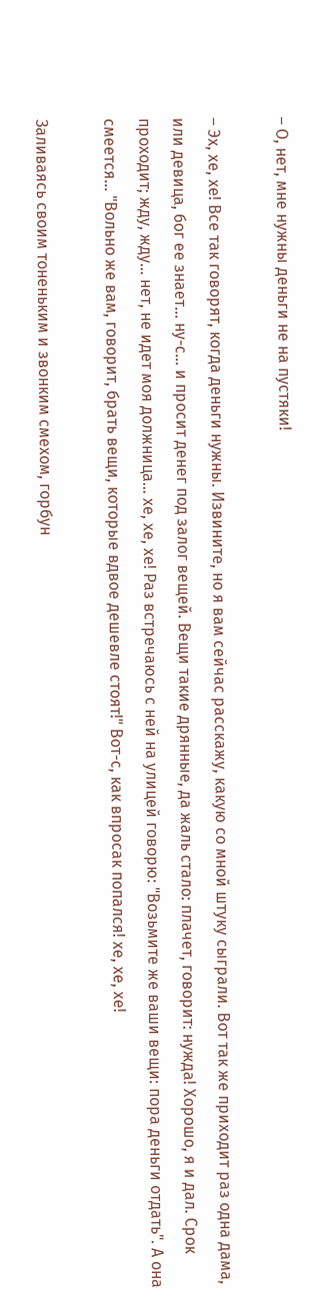– О, нет, мне нужны деньги не на пустяки!

– Эх, хе, хе! Все так говорят, когда деньги нужны. Извините, но я вам сейчас расскажу, какую со мной штуку сыграли. Вот так же приходит раз одна дама, или девица, бог ее знает… ну-с… и просит денег под залог вещей. Вещи такие дрянные, да жаль стало: плачет, говорит: нужда! Хорошо, я и дал. Срок проходит; жду, жду… нет, не идет моя должница… хе, хе, хе! Раз встречаюсь с ней на улицей говорю: "Возьмите же ваши вещи: пора деньги отдать". А она смеется… "Вольно же вам, говорит, брать вещи, которые вдвое дешевле стоят!" Вот-с, как впросак попался! хе, хе, хе!

Заливаясь своим тоненьким и звонким смехом, горбун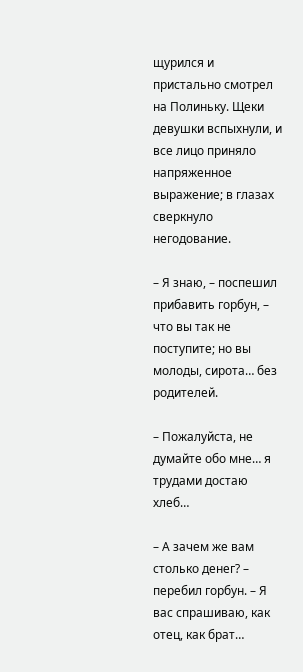щурился и пристально смотрел на Полиньку. Щеки девушки вспыхнули, и все лицо приняло напряженное выражение; в глазах сверкнуло негодование.

– Я знаю, – поспешил прибавить горбун, – что вы так не поступите; но вы молоды, сирота… без родителей.

– Пожалуйста, не думайте обо мне… я трудами достаю хлеб…

– А зачем же вам столько денег? – перебил горбун. – Я вас спрашиваю, как отец, как брат…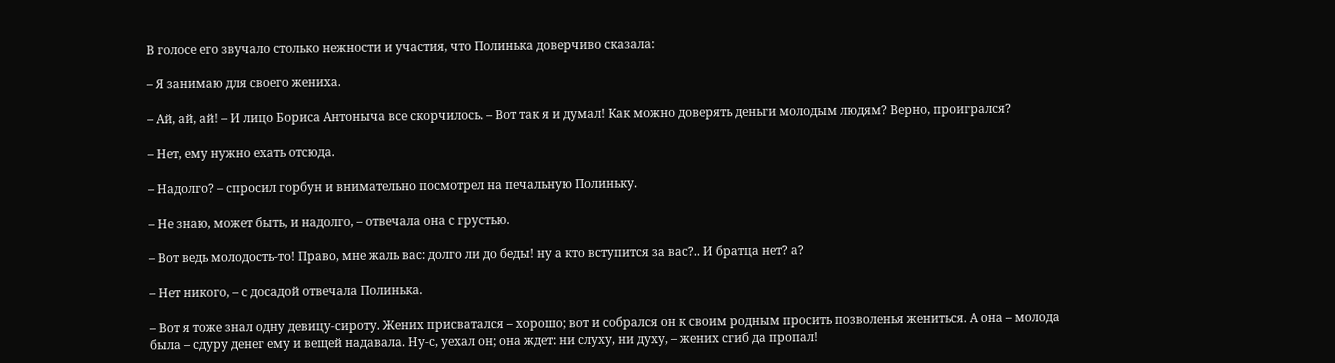В голосе его звучало столько нежности и участия, что Полинька доверчиво сказала:

– Я занимаю для своего жениха.

– Ай, ай, ай! – И лицо Бориса Антоныча все скорчилось. – Вот так я и думал! Как можно доверять деньги молодым людям? Верно, проигрался?

– Нет, ему нужно ехать отсюда.

– Надолго? – спросил горбун и внимательно посмотрел на печальную Полиньку.

– Не знаю, может быть, и надолго, – отвечала она с грустью.

– Вот ведь молодость-то! Право, мне жаль вас: долго ли до беды! ну а кто вступится за вас?.. И братца нет? а?

– Нет никого, – с досадой отвечала Полинька.

– Вот я тоже знал одну девицу-сироту. Жених присватался – хорошо; вот и собрался он к своим родным просить позволенья жениться. А она – молода была – сдуру денег ему и вещей надавала. Ну-с, уехал он; она ждет: ни слуху, ни духу, – жених сгиб да пропал!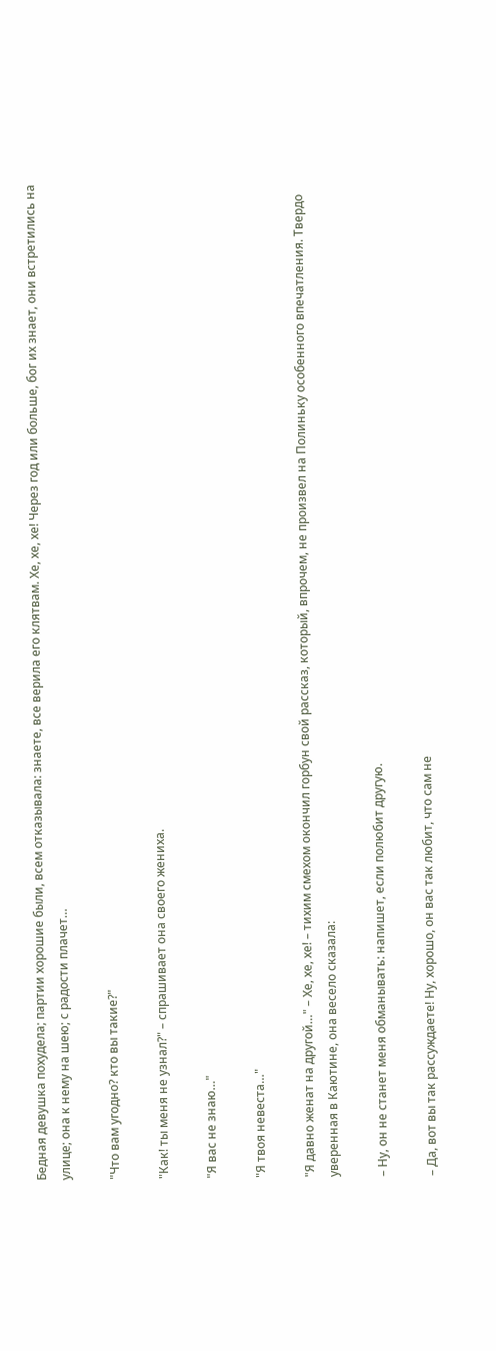Бедная девушка похудела; партии хорошие были, всем отказывала: знаете, все верила его клятвам. Хе, хе, хе! Через год или больше, бог их знает, они встретились на улице; она к нему на шею; с радости плачет…

"Что вам угодно? кто вы такие?"

"Как! ты меня не узнал?" – спрашивает она своего жениха.

"Я вас не знаю…"

"Я твоя невеста…"

"Я давно женат на другой…" – Хе, хе, хе! – тихим смехом окончил горбун свой рассказ, который, впрочем, не произвел на Полиньку особенного впечатления. Твердо уверенная в Каютине, она весело сказала:

– Ну, он не станет меня обманывать: напишет, если полюбит другую.

– Да, вот вы так рассуждаете! Ну, хорошо, он вас так любит, что сам не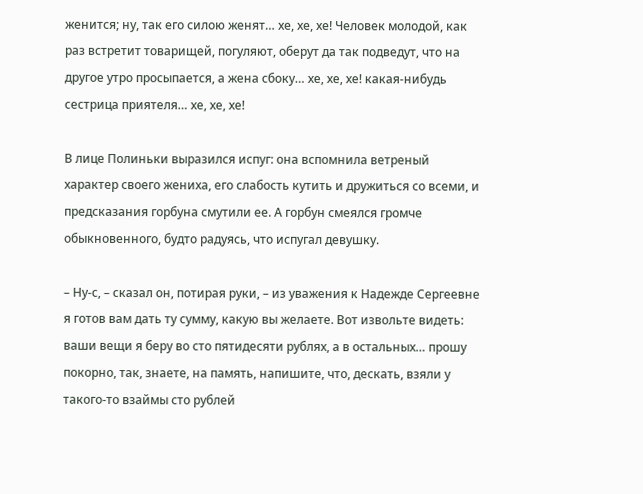женится; ну, так его силою женят… хе, хе, хе! Человек молодой, как раз встретит товарищей, погуляют, оберут да так подведут, что на другое утро просыпается, а жена сбоку… хе, хе, хе! какая-нибудь сестрица приятеля… хе, хе, хе!

В лице Полиньки выразился испуг: она вспомнила ветреный характер своего жениха, его слабость кутить и дружиться со всеми, и предсказания горбуна смутили ее. А горбун смеялся громче обыкновенного, будто радуясь, что испугал девушку.

– Ну-с, – сказал он, потирая руки, – из уважения к Надежде Сергеевне я готов вам дать ту сумму, какую вы желаете. Вот извольте видеть: ваши вещи я беру во сто пятидесяти рублях, а в остальных… прошу покорно, так, знаете, на память, напишите, что, дескать, взяли у такого-то взаймы сто рублей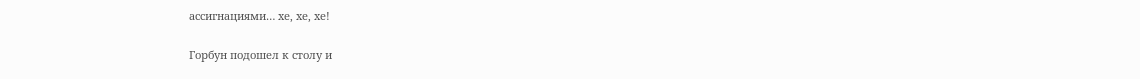ассигнациями… хе, хе, хе!

Горбун подошел к столу и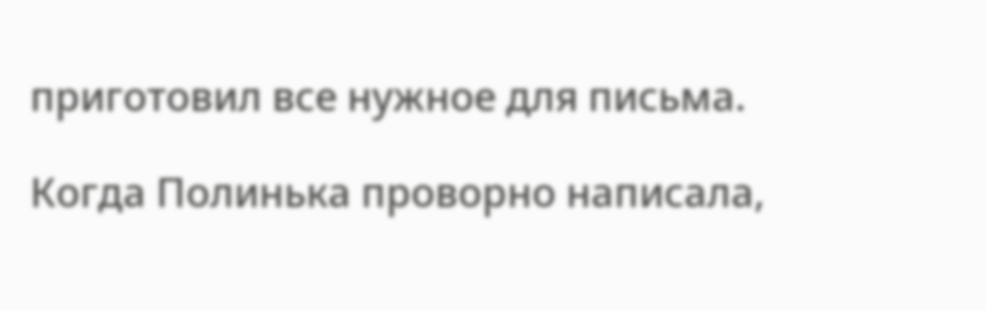приготовил все нужное для письма.

Когда Полинька проворно написала,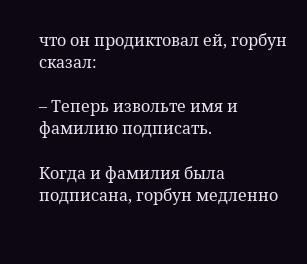что он продиктовал ей, горбун сказал:

– Теперь извольте имя и фамилию подписать.

Когда и фамилия была подписана, горбун медленно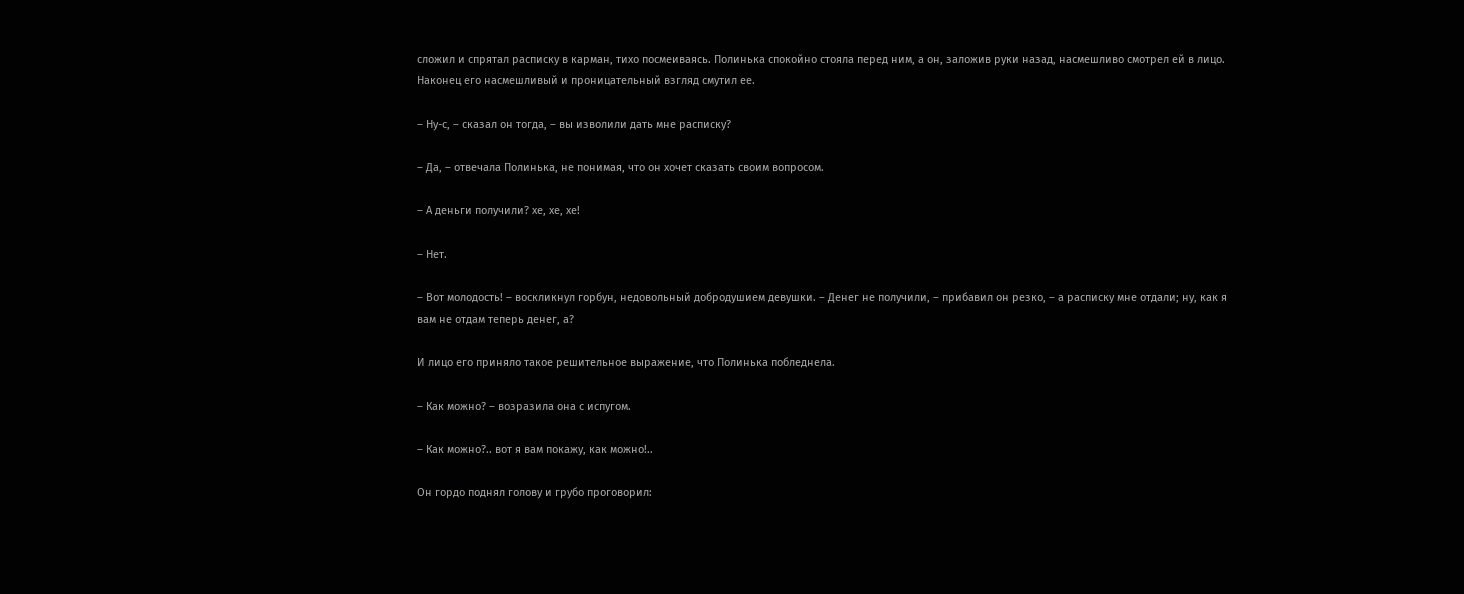сложил и спрятал расписку в карман, тихо посмеиваясь. Полинька спокойно стояла перед ним, а он, заложив руки назад, насмешливо смотрел ей в лицо. Наконец его насмешливый и проницательный взгляд смутил ее.

– Ну-с, – сказал он тогда, – вы изволили дать мне расписку?

– Да, – отвечала Полинька, не понимая, что он хочет сказать своим вопросом.

– А деньги получили? хе, хе, хе!

– Нет.

– Вот молодость! – воскликнул горбун, недовольный добродушием девушки. – Денег не получили, – прибавил он резко, – а расписку мне отдали; ну, как я вам не отдам теперь денег, а?

И лицо его приняло такое решительное выражение, что Полинька побледнела.

– Как можно? – возразила она с испугом.

– Как можно?.. вот я вам покажу, как можно!..

Он гордо поднял голову и грубо проговорил: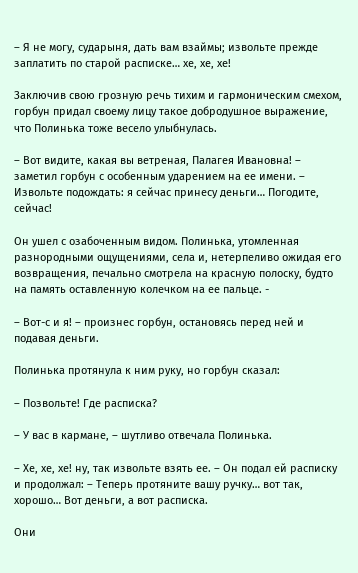– Я не могу, сударыня, дать вам взаймы; извольте прежде заплатить по старой расписке… хе, хе, хе!

Заключив свою грозную речь тихим и гармоническим смехом, горбун придал своему лицу такое добродушное выражение, что Полинька тоже весело улыбнулась.

– Вот видите, какая вы ветреная, Палагея Ивановна! – заметил горбун с особенным ударением на ее имени. – Извольте подождать: я сейчас принесу деньги… Погодите, сейчас!

Он ушел с озабоченным видом. Полинька, утомленная разнородными ощущениями, села и, нетерпеливо ожидая его возвращения, печально смотрела на красную полоску, будто на память оставленную колечком на ее пальце. -

– Вот-с и я! – произнес горбун, остановясь перед ней и подавая деньги.

Полинька протянула к ним руку, но горбун сказал:

– Позвольте! Где расписка?

– У вас в кармане, – шутливо отвечала Полинька.

– Хе, хе, хе! ну, так извольте взять ее. – Он подал ей расписку и продолжал: – Теперь протяните вашу ручку… вот так, хорошо… Вот деньги, а вот расписка.

Они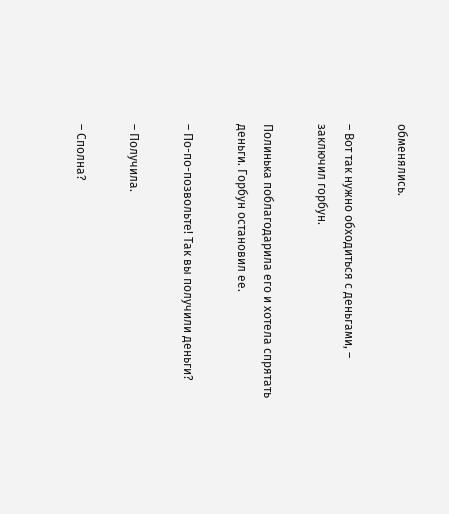обменялись.

– Вот так нужно обходиться с деньгами, – заключил горбун.

Полинька поблагодарила его и хотела спрятать деньги. Горбун остановил ее.

– По-по-позвольте! Так вы получили деньги?

– Получила.

– Сполна?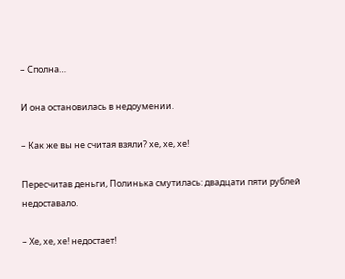– Сполна…

И она остановилась в недоумении.

– Как же вы не считая взяли? хе, хе, хе!

Пересчитав деньги, Полинька смутилась: двадцати пяти рублей недоставало.

– Хе, хе, хе! недостает!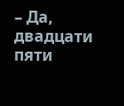– Да, двадцати пяти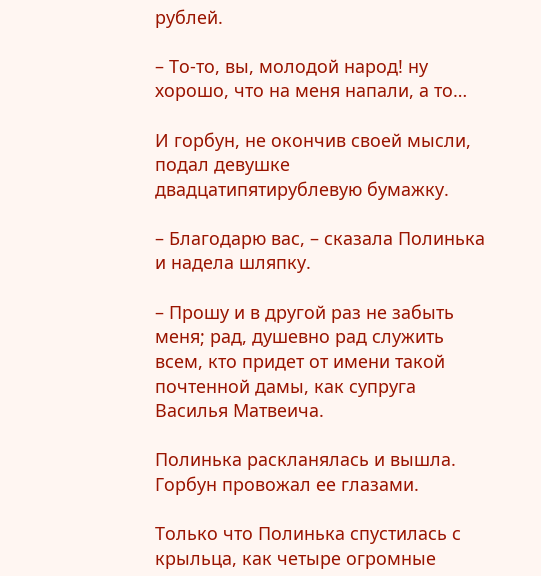рублей.

– То-то, вы, молодой народ! ну хорошо, что на меня напали, а то…

И горбун, не окончив своей мысли, подал девушке двадцатипятирублевую бумажку.

– Благодарю вас, – сказала Полинька и надела шляпку.

– Прошу и в другой раз не забыть меня; рад, душевно рад служить всем, кто придет от имени такой почтенной дамы, как супруга Василья Матвеича.

Полинька раскланялась и вышла. Горбун провожал ее глазами.

Только что Полинька спустилась с крыльца, как четыре огромные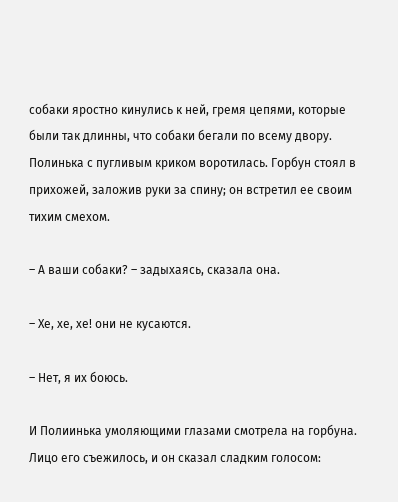собаки яростно кинулись к ней, гремя цепями, которые были так длинны, что собаки бегали по всему двору. Полинька с пугливым криком воротилась. Горбун стоял в прихожей, заложив руки за спину; он встретил ее своим тихим смехом.

– А ваши собаки? – задыхаясь, сказала она.

– Хе, хе, хе! они не кусаются.

– Нет, я их боюсь.

И Полиинька умоляющими глазами смотрела на горбуна. Лицо его съежилось, и он сказал сладким голосом: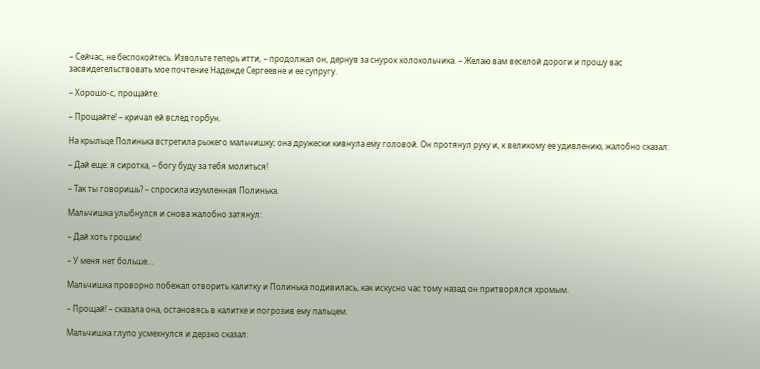– Сейчас, не беспокойтесь. Извольте теперь итти, – продолжал он, дернув за снурок колокольчика. – Желаю вам веселой дороги и прошу вас засвидетельствовать мое почтение Надежде Сергеевне и ее супругу.

– Хорошо-с, прощайте.

– Прощайте! – кричал ей вслед горбун.

На крыльце Полинька встретила рыжего мальчишку; она дружески кивнула ему головой. Он протянул руку и, к великому ее удивлению, жалобно сказал:

– Дай еще: я сиротка, – богу буду за тебя молиться!

– Так ты говоришь? – спросила изумленная Полинька.

Мальчишка улыбнулся и снова жалобно затянул:

– Дай хоть грошик!

– У меня нет больше…

Мальчишка проворно побежал отворить калитку и Полинька подивилась, как искусно час тому назад он притворялся хромым.

– Прощай! – сказала она, остановясь в калитке и погрозив ему пальцем.

Мальчишка глупо усмехнулся и дерзко сказал: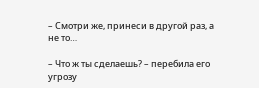– Смотри же, принеси в другой раз, а не то…

– Что ж ты сделаешь? – перебила его угрозу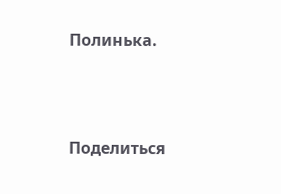Полинька.



Поделиться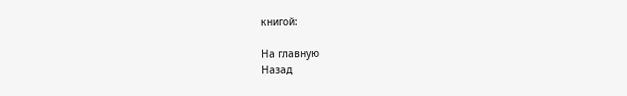книгой:

На главную
Назад